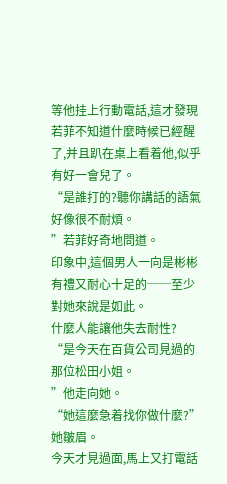等他挂上行動電話,這才發現若菲不知道什麼時候已經醒了,并且趴在桌上看着他,似乎有好一會兒了。
“是誰打的?聽你講話的語氣好像很不耐煩。
”若菲好奇地問道。
印象中,這個男人一向是彬彬有禮又耐心十足的──至少對她來說是如此。
什麼人能讓他失去耐性?
“是今天在百貨公司見過的那位松田小姐。
”他走向她。
“她這麼急着找你做什麼?”她皺眉。
今天才見過面,馬上又打電話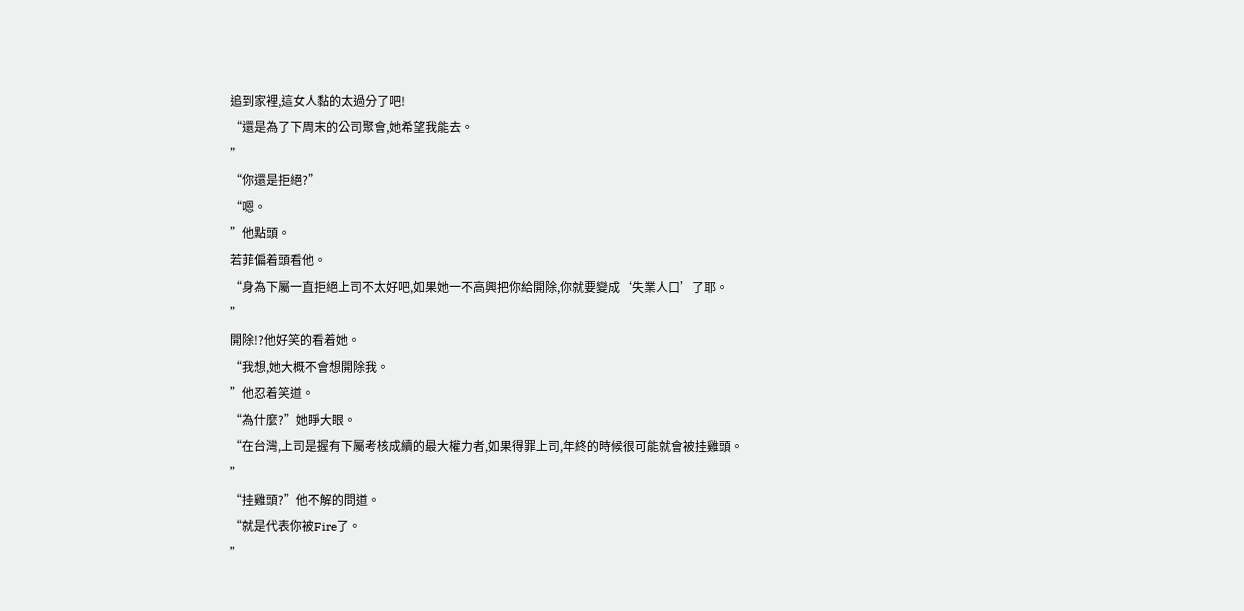追到家裡,這女人黏的太過分了吧!
“還是為了下周末的公司聚會,她希望我能去。
”
“你還是拒絕?”
“嗯。
”他點頭。
若菲偏着頭看他。
“身為下屬一直拒絕上司不太好吧,如果她一不高興把你給開除,你就要變成‘失業人口’了耶。
”
開除!?他好笑的看着她。
“我想,她大概不會想開除我。
”他忍着笑道。
“為什麼?”她睜大眼。
“在台灣,上司是握有下屬考核成續的最大權力者,如果得罪上司,年終的時候很可能就會被挂雞頭。
”
“挂雞頭?”他不解的問道。
“就是代表你被Fire了。
”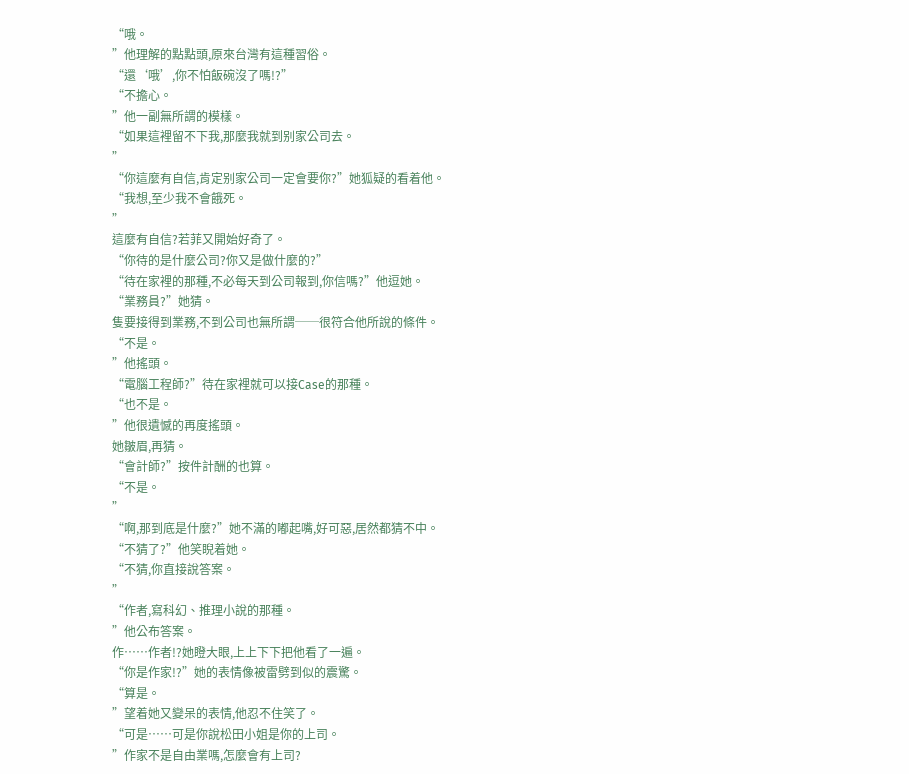“哦。
”他理解的點點頭,原來台灣有這種習俗。
“還‘哦’,你不怕飯碗沒了嗎!?”
“不擔心。
”他一副無所謂的模樣。
“如果這裡留不下我,那麼我就到别家公司去。
”
“你這麼有自信,肯定别家公司一定會要你?”她狐疑的看着他。
“我想,至少我不會餓死。
”
這麼有自信?若菲又開始好奇了。
“你待的是什麼公司?你又是做什麼的?”
“待在家裡的那種,不必每天到公司報到,你信嗎?”他逗她。
“業務員?”她猜。
隻要接得到業務,不到公司也無所謂──很符合他所說的條件。
“不是。
”他搖頭。
“電腦工程師?”待在家裡就可以接Case的那種。
“也不是。
”他很遺憾的再度搖頭。
她皺眉,再猜。
“會計師?”按件計酬的也算。
“不是。
”
“啊,那到底是什麼?”她不滿的嘟起嘴,好可惡,居然都猜不中。
“不猜了?”他笑睨着她。
“不猜,你直接說答案。
”
“作者,寫科幻、推理小說的那種。
”他公布答案。
作……作者!?她瞪大眼,上上下下把他看了一遍。
“你是作家!?”她的表情像被雷劈到似的震驚。
“算是。
”望着她又變呆的表情,他忍不住笑了。
“可是……可是你說松田小姐是你的上司。
”作家不是自由業嗎,怎麼會有上司?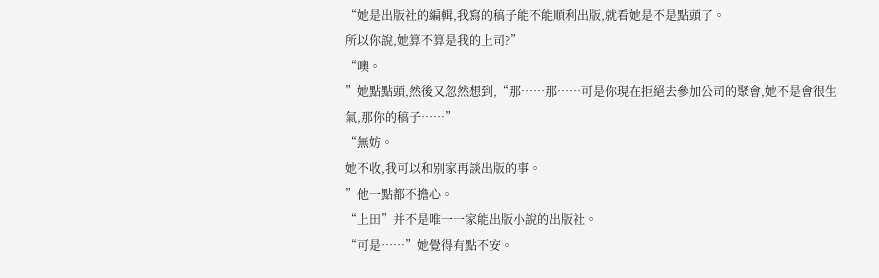“她是出版社的編輯,我寫的稿子能不能順利出版,就看她是不是點頭了。
所以你說,她算不算是我的上司?”
“噢。
”她點點頭,然後又忽然想到,“那……那……可是你現在拒絕去參加公司的聚會,她不是會很生氣,那你的稿子……”
“無妨。
她不收,我可以和别家再談出版的事。
”他一點都不擔心。
“上田”并不是唯一一家能出版小說的出版社。
“可是……”她覺得有點不安。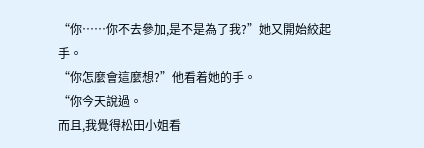“你……你不去參加,是不是為了我?”她又開始絞起手。
“你怎麼會這麼想?”他看着她的手。
“你今天說過。
而且,我覺得松田小姐看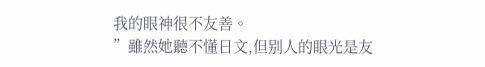我的眼神很不友善。
”雖然她聽不懂日文,但别人的眼光是友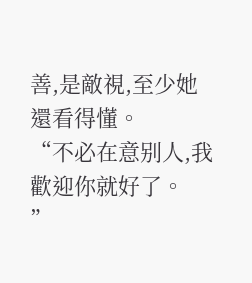善,是敵視,至少她還看得懂。
“不必在意别人,我歡迎你就好了。
”